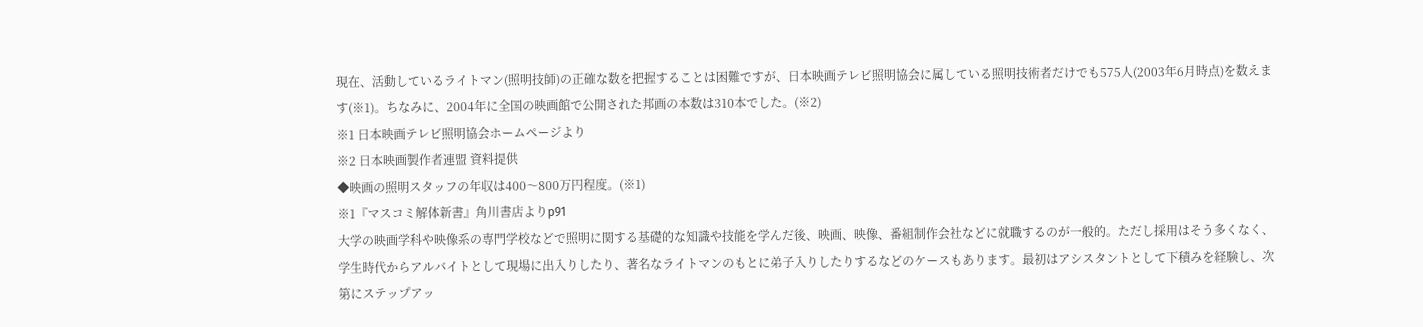現在、活動しているライトマン(照明技師)の正確な数を把握することは困難ですが、日本映画テレビ照明協会に属している照明技術者だけでも575人(2003年6月時点)を数えます(※1)。ちなみに、2004年に全国の映画館で公開された邦画の本数は310本でした。(※2)
※1 日本映画テレビ照明協会ホームページより
※2 日本映画製作者連盟 資料提供
◆映画の照明スタッフの年収は400〜800万円程度。(※1)
※1『マスコミ解体新書』角川書店よりp91
大学の映画学科や映像系の専門学校などで照明に関する基礎的な知識や技能を学んだ後、映画、映像、番組制作会社などに就職するのが一般的。ただし採用はそう多くなく、学生時代からアルバイトとして現場に出入りしたり、著名なライトマンのもとに弟子入りしたりするなどのケースもあります。最初はアシスタントとして下積みを経験し、次第にステップアッ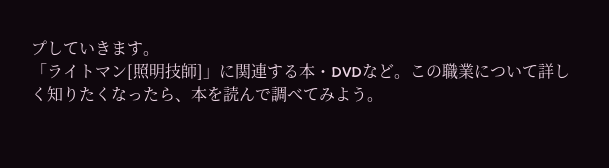プしていきます。
「ライトマン[照明技師]」に関連する本・DVDなど。この職業について詳しく知りたくなったら、本を読んで調べてみよう。